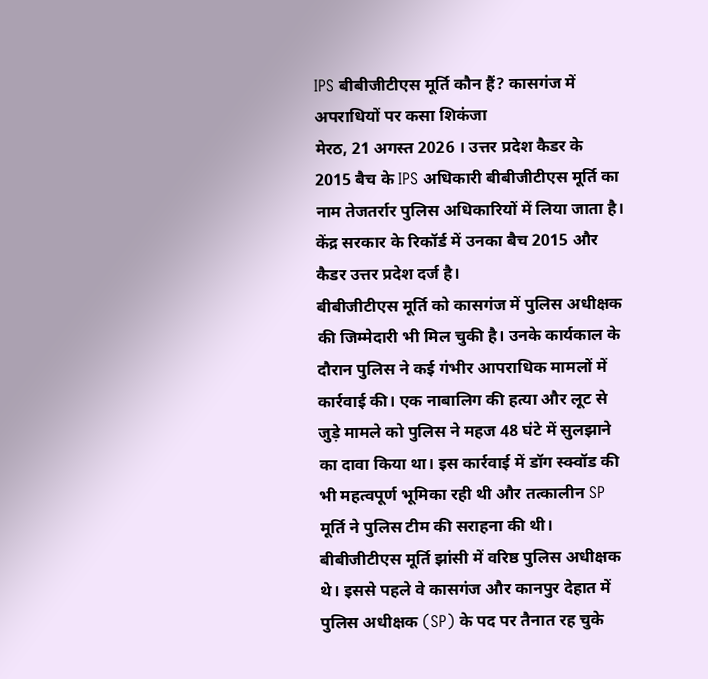IPS बीबीजीटीएस मूर्ति कौन हैं? कासगंज में अपराधियों पर कसा शिकंजा
मेरठ, 21 अगस्त 2026 । उत्तर प्रदेश कैडर के 2015 बैच के IPS अधिकारी बीबीजीटीएस मूर्ति का नाम तेजतर्रार पुलिस अधिकारियों में लिया जाता है। केंद्र सरकार के रिकॉर्ड में उनका बैच 2015 और कैडर उत्तर प्रदेश दर्ज है।
बीबीजीटीएस मूर्ति को कासगंज में पुलिस अधीक्षक की जिम्मेदारी भी मिल चुकी है। उनके कार्यकाल के दौरान पुलिस ने कई गंभीर आपराधिक मामलों में कार्रवाई की। एक नाबालिग की हत्या और लूट से जुड़े मामले को पुलिस ने महज 48 घंटे में सुलझाने का दावा किया था। इस कार्रवाई में डॉग स्क्वॉड की भी महत्वपूर्ण भूमिका रही थी और तत्कालीन SP मूर्ति ने पुलिस टीम की सराहना की थी।
बीबीजीटीएस मूर्ति झांसी में वरिष्ठ पुलिस अधीक्षक थे। इससे पहले वे कासगंज और कानपुर देहात में पुलिस अधीक्षक (SP) के पद पर तैनात रह चुके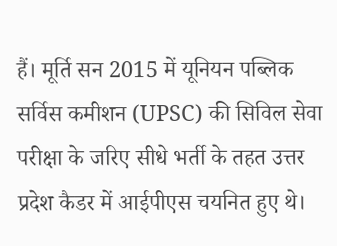हैं। मूर्ति सन 2015 में यूनियन पब्लिक सर्विस कमीशन (UPSC) की सिविल सेवा परीक्षा के जरिए सीधे भर्ती के तहत उत्तर प्रदेश कैडर में आईपीएस चयनित हुए थे।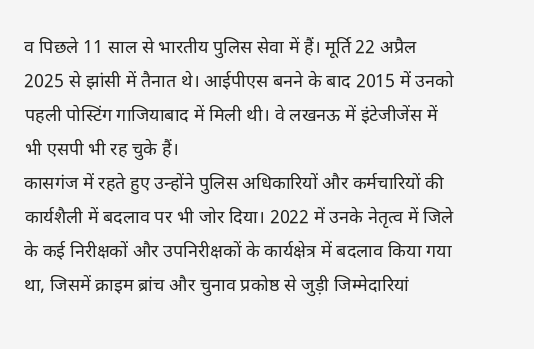व पिछले 11 साल से भारतीय पुलिस सेवा में हैं। मूर्ति 22 अप्रैल 2025 से झांसी में तैनात थे। आईपीएस बनने के बाद 2015 में उनको पहली पोस्टिंग गाजियाबाद में मिली थी। वे लखनऊ में इंटेजीजेंस में भी एसपी भी रह चुके हैं।
कासगंज में रहते हुए उन्होंने पुलिस अधिकारियों और कर्मचारियों की कार्यशैली में बदलाव पर भी जोर दिया। 2022 में उनके नेतृत्व में जिले के कई निरीक्षकों और उपनिरीक्षकों के कार्यक्षेत्र में बदलाव किया गया था, जिसमें क्राइम ब्रांच और चुनाव प्रकोष्ठ से जुड़ी जिम्मेदारियां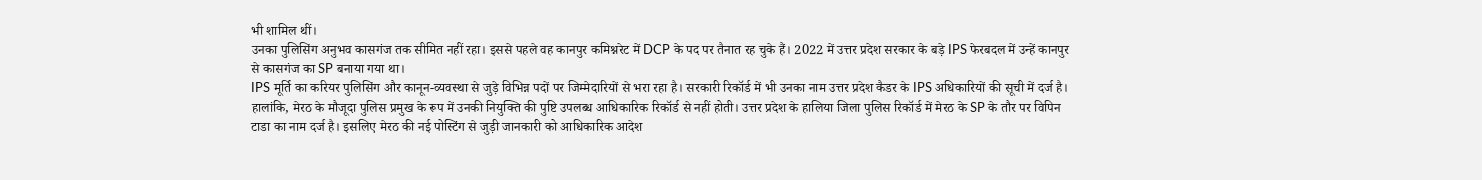भी शामिल थीं।
उनका पुलिसिंग अनुभव कासगंज तक सीमित नहीं रहा। इससे पहले वह कानपुर कमिश्नरेट में DCP के पद पर तैनात रह चुके हैं। 2022 में उत्तर प्रदेश सरकार के बड़े IPS फेरबदल में उन्हें कानपुर से कासगंज का SP बनाया गया था।
IPS मूर्ति का करियर पुलिसिंग और कानून-व्यवस्था से जुड़े विभिन्न पदों पर जिम्मेदारियों से भरा रहा है। सरकारी रिकॉर्ड में भी उनका नाम उत्तर प्रदेश कैडर के IPS अधिकारियों की सूची में दर्ज है।
हालांकि, मेरठ के मौजूदा पुलिस प्रमुख के रूप में उनकी नियुक्ति की पुष्टि उपलब्ध आधिकारिक रिकॉर्ड से नहीं होती। उत्तर प्रदेश के हालिया जिला पुलिस रिकॉर्ड में मेरठ के SP के तौर पर विपिन टाडा का नाम दर्ज है। इसलिए मेरठ की नई पोस्टिंग से जुड़ी जानकारी को आधिकारिक आदेश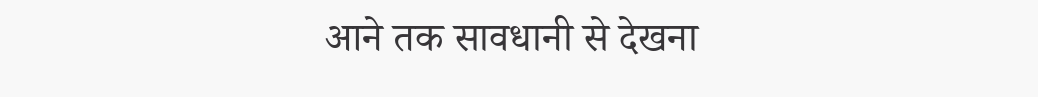आने तक सावधानी से देखना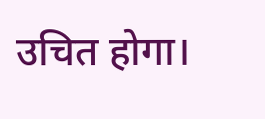उचित होगा।